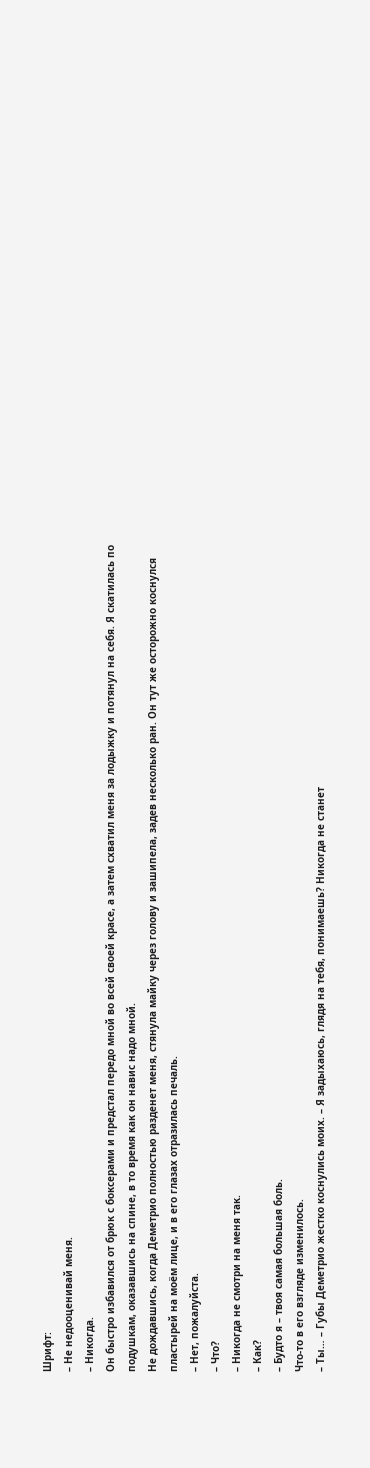Шрифт:
– Не недооценивай меня.
– Никогда.
Он быстро избавился от брюк с боксерами и предстал передо мной во всей своей красе, а затем схватил меня за лодыжку и потянул на себя. Я скатилась по подушкам, оказавшись на спине, в то время как он навис надо мной.
Не дождавшись, когда Деметрио полностью разденет меня, стянула майку через голову и зашипела, задев несколько ран. Он тут же осторожно коснулся пластырей на моём лице, и в его глазах отразилась печаль.
– Нет, пожалуйста.
– Что?
– Никогда не смотри на меня так.
– Как?
– Будто я – твоя самая большая боль.
Что-то в его взгляде изменилось.
– Ты… – Губы Деметрио жестко коснулись моих. – Я задыхаюсь, глядя на тебя, понимаешь? Никогда не станет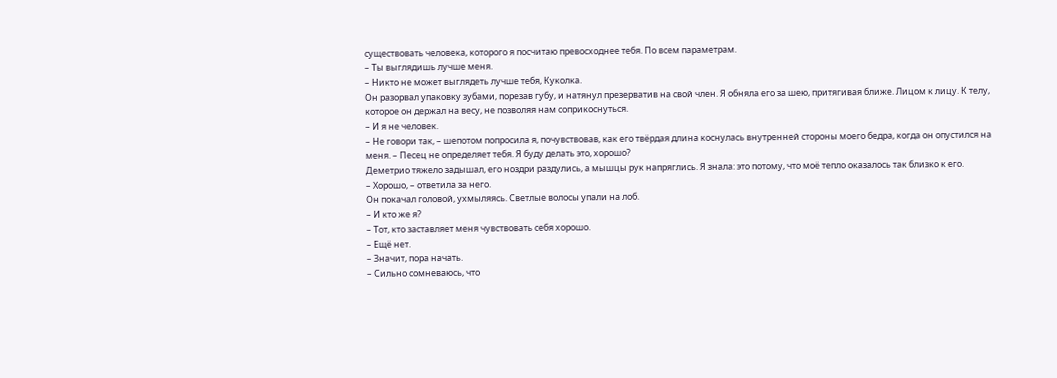существовать человека, которого я посчитаю превосходнее тебя. По всем параметрам.
– Ты выглядишь лучше меня.
– Никто не может выглядеть лучше тебя, Куколка.
Он разорвал упаковку зубами, порезав губу, и натянул презерватив на свой член. Я обняла его за шею, притягивая ближе. Лицом к лицу. К телу, которое он держал на весу, не позволяя нам соприкоснуться.
– И я не человек.
– Не говори так, – шепотом попросила я, почувствовав, как его твёрдая длина коснулась внутренней стороны моего бедра, когда он опустился на меня. – Песец не определяет тебя. Я буду делать это, хорошо?
Деметрио тяжело задышал, его ноздри раздулись, а мышцы рук напряглись. Я знала: это потому, что моё тепло оказалось так близко к его.
– Хорошо, – ответила за него.
Он покачал головой, ухмыляясь. Светлые волосы упали на лоб.
– И кто же я?
– Тот, кто заставляет меня чувствовать себя хорошо.
– Ещё нет.
– Значит, пора начать.
– Сильно сомневаюсь, что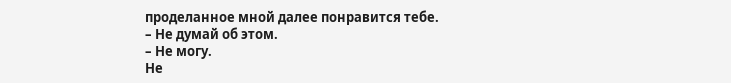проделанное мной далее понравится тебе.
– Не думай об этом.
– Не могу.
Не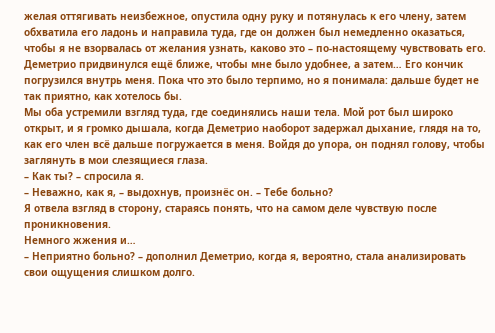желая оттягивать неизбежное, опустила одну руку и потянулась к его члену, затем обхватила его ладонь и направила туда, где он должен был немедленно оказаться, чтобы я не взорвалась от желания узнать, каково это – по-настоящему чувствовать его.
Деметрио придвинулся ещё ближе, чтобы мне было удобнее, а затем… Его кончик погрузился внутрь меня. Пока что это было терпимо, но я понимала: дальше будет не так приятно, как хотелось бы.
Мы оба устремили взгляд туда, где соединялись наши тела. Мой рот был широко открыт, и я громко дышала, когда Деметрио наоборот задержал дыхание, глядя на то, как его член всё дальше погружается в меня. Войдя до упора, он поднял голову, чтобы заглянуть в мои слезящиеся глаза.
– Как ты? – спросила я.
– Неважно, как я, – выдохнув, произнёс он. – Тебе больно?
Я отвела взгляд в сторону, стараясь понять, что на самом деле чувствую после проникновения.
Немного жжения и…
– Неприятно больно? – дополнил Деметрио, когда я, вероятно, стала анализировать свои ощущения слишком долго.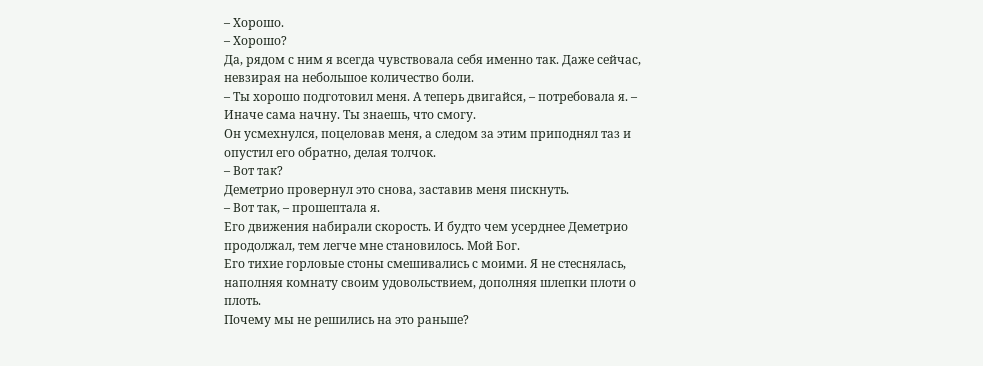– Хорошо.
– Хорошо?
Да, рядом с ним я всегда чувствовала себя именно так. Даже сейчас, невзирая на небольшое количество боли.
– Ты хорошо подготовил меня. А теперь двигайся, – потребовала я. – Иначе сама начну. Ты знаешь, что смогу.
Он усмехнулся, поцеловав меня, а следом за этим приподнял таз и опустил его обратно, делая толчок.
– Вот так?
Деметрио провернул это снова, заставив меня пискнуть.
– Вот так, – прошептала я.
Его движения набирали скорость. И будто чем усерднее Деметрио продолжал, тем легче мне становилось. Мой Бог.
Его тихие горловые стоны смешивались с моими. Я не стеснялась, наполняя комнату своим удовольствием, дополняя шлепки плоти о плоть.
Почему мы не решились на это раньше?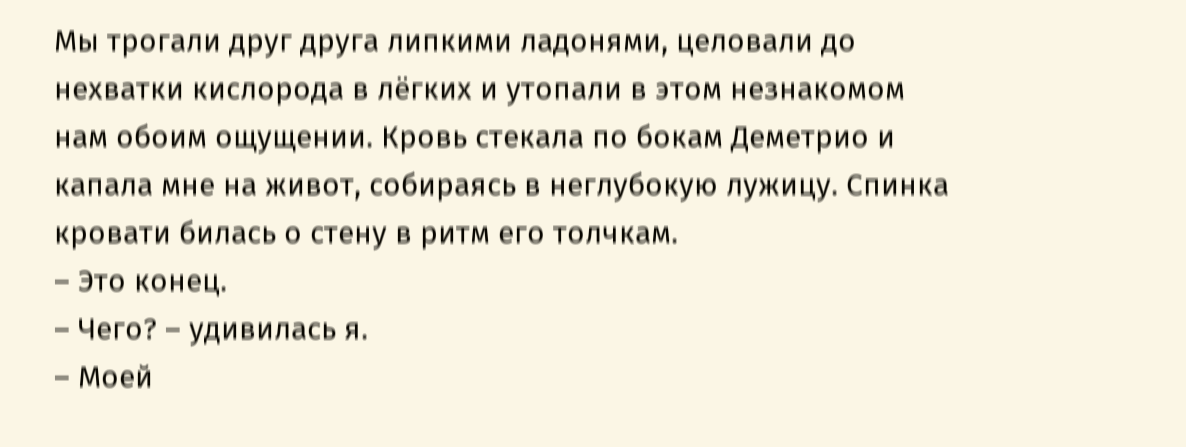Мы трогали друг друга липкими ладонями, целовали до нехватки кислорода в лёгких и утопали в этом незнакомом нам обоим ощущении. Кровь стекала по бокам Деметрио и капала мне на живот, собираясь в неглубокую лужицу. Спинка кровати билась о стену в ритм его толчкам.
– Это конец.
– Чего? – удивилась я.
– Моей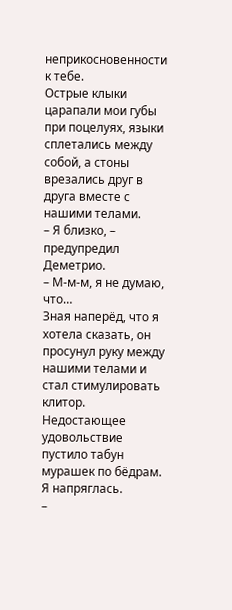неприкосновенности к тебе.
Острые клыки царапали мои губы при поцелуях, языки сплетались между собой, а стоны врезались друг в друга вместе с нашими телами.
– Я близко, – предупредил Деметрио.
– М-м-м, я не думаю, что…
Зная наперёд, что я хотела сказать, он просунул руку между нашими телами и стал стимулировать клитор. Недостающее удовольствие пустило табун мурашек по бёдрам. Я напряглась.
–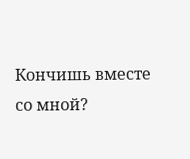Кончишь вместе со мной?